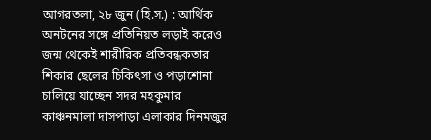আগরতলা, ২৮ জুন (হি.স.) : আর্থিক অনটনের সঙ্গে প্রতিনিয়ত লড়াই করেও জন্ম থেকেই শারীরিক প্রতিবন্ধকতার শিকার ছেলের চিকিৎসা ও পড়াশোনা চালিয়ে যাচ্ছেন সদর মহকুমার কাঞ্চনমালা দাসপাড়া এলাকার দিনমজুর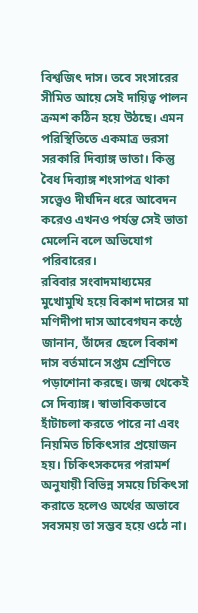বিশ্বজিৎ দাস। তবে সংসারের সীমিত আয়ে সেই দায়িত্ব পালন ক্রমশ কঠিন হয়ে উঠছে। এমন পরিস্থিতিতে একমাত্র ভরসা সরকারি দিব্যাঙ্গ ভাতা। কিন্তু বৈধ দিব্যাঙ্গ শংসাপত্র থাকা সত্ত্বেও দীর্ঘদিন ধরে আবেদন করেও এখনও পর্যন্ত সেই ভাতা মেলেনি বলে অভিযোগ পরিবারের।
রবিবার সংবাদমাধ্যমের মুখোমুখি হয়ে বিকাশ দাসের মা মণিদীপা দাস আবেগঘন কণ্ঠে জানান, তাঁদের ছেলে বিকাশ দাস বর্তমানে সপ্তম শ্রেণিতে পড়াশোনা করছে। জন্ম থেকেই সে দিব্যাঙ্গ। স্বাভাবিকভাবে হাঁটাচলা করতে পারে না এবং নিয়মিত চিকিৎসার প্রয়োজন হয়। চিকিৎসকদের পরামর্শ অনুযায়ী বিভিন্ন সময়ে চিকিৎসা করাতে হলেও অর্থের অভাবে সবসময় তা সম্ভব হয়ে ওঠে না।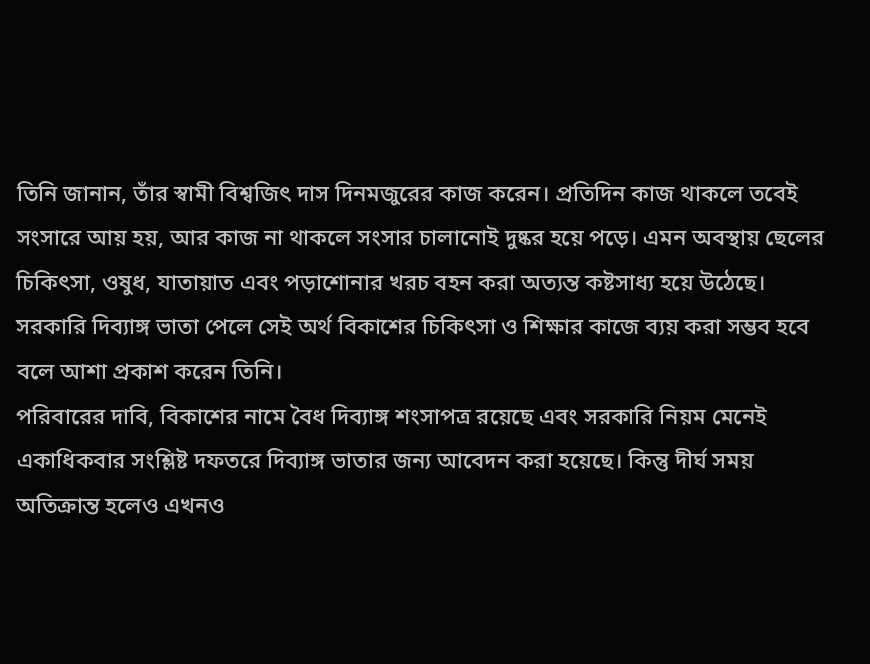তিনি জানান, তাঁর স্বামী বিশ্বজিৎ দাস দিনমজুরের কাজ করেন। প্রতিদিন কাজ থাকলে তবেই সংসারে আয় হয়, আর কাজ না থাকলে সংসার চালানোই দুষ্কর হয়ে পড়ে। এমন অবস্থায় ছেলের চিকিৎসা, ওষুধ, যাতায়াত এবং পড়াশোনার খরচ বহন করা অত্যন্ত কষ্টসাধ্য হয়ে উঠেছে। সরকারি দিব্যাঙ্গ ভাতা পেলে সেই অর্থ বিকাশের চিকিৎসা ও শিক্ষার কাজে ব্যয় করা সম্ভব হবে বলে আশা প্রকাশ করেন তিনি।
পরিবারের দাবি, বিকাশের নামে বৈধ দিব্যাঙ্গ শংসাপত্র রয়েছে এবং সরকারি নিয়ম মেনেই একাধিকবার সংশ্লিষ্ট দফতরে দিব্যাঙ্গ ভাতার জন্য আবেদন করা হয়েছে। কিন্তু দীর্ঘ সময় অতিক্রান্ত হলেও এখনও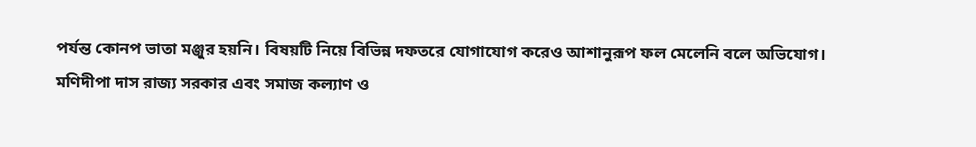পর্যন্ত কোনপ ভাতা মঞ্জুর হয়নি। বিষয়টি নিয়ে বিভিন্ন দফতরে যোগাযোগ করেও আশানুরূপ ফল মেলেনি বলে অভিযোগ।
মণিদীপা দাস রাজ্য সরকার এবং সমাজ কল্যাণ ও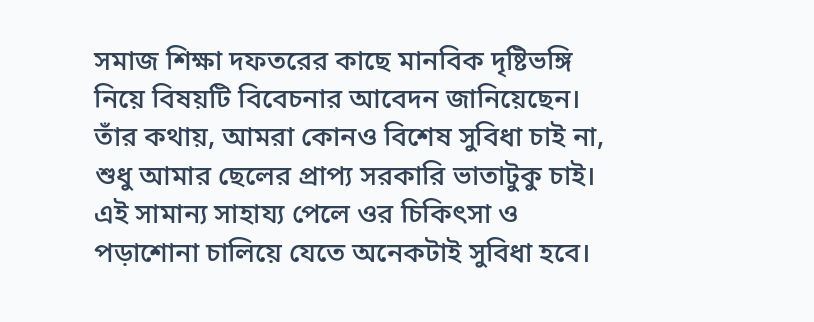সমাজ শিক্ষা দফতরের কাছে মানবিক দৃষ্টিভঙ্গি নিয়ে বিষয়টি বিবেচনার আবেদন জানিয়েছেন। তাঁর কথায়, আমরা কোনও বিশেষ সুবিধা চাই না, শুধু আমার ছেলের প্রাপ্য সরকারি ভাতাটুকু চাই। এই সামান্য সাহায্য পেলে ওর চিকিৎসা ও পড়াশোনা চালিয়ে যেতে অনেকটাই সুবিধা হবে।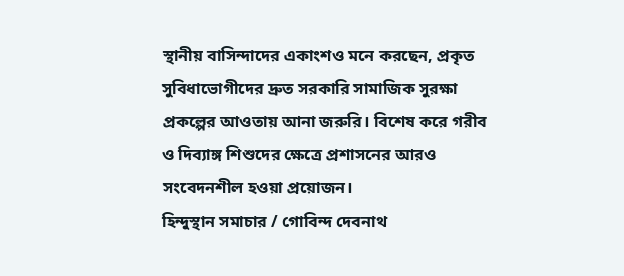স্থানীয় বাসিন্দাদের একাংশও মনে করছেন, প্রকৃত সুবিধাভোগীদের দ্রুত সরকারি সামাজিক সুরক্ষা প্রকল্পের আওতায় আনা জরুরি। বিশেষ করে গরীব ও দিব্যাঙ্গ শিশুদের ক্ষেত্রে প্রশাসনের আরও সংবেদনশীল হওয়া প্রয়োজন।
হিন্দুস্থান সমাচার / গোবিন্দ দেবনাথ